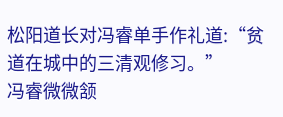松阳道长对冯睿单手作礼道:“贫道在城中的三清观修习。”
冯睿微微颔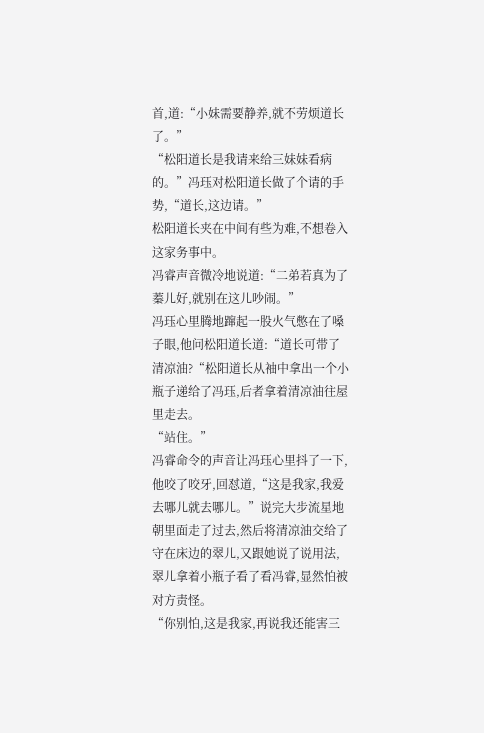首,道:“小妹需要静养,就不劳烦道长了。”
“松阳道长是我请来给三妹妹看病的。”冯珏对松阳道长做了个请的手势,“道长,这边请。”
松阳道长夹在中间有些为难,不想卷入这家务事中。
冯睿声音微冷地说道:“二弟若真为了蓁儿好,就别在这儿吵闹。”
冯珏心里腾地蹿起一股火气憋在了嗓子眼,他问松阳道长道:“道长可带了清凉油?“松阳道长从袖中拿出一个小瓶子递给了冯珏,后者拿着清凉油往屋里走去。
“站住。”
冯睿命令的声音让冯珏心里抖了一下,他咬了咬牙,回怼道,“这是我家,我爱去哪儿就去哪儿。”说完大步流星地朝里面走了过去,然后将清凉油交给了守在床边的翠儿,又跟她说了说用法,翠儿拿着小瓶子看了看冯睿,显然怕被对方责怪。
“你别怕,这是我家,再说我还能害三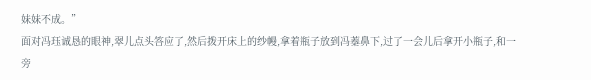妹妹不成。”
面对冯珏诚恳的眼神,翠儿点头答应了,然后拨开床上的纱幔,拿着瓶子放到冯蓁鼻下,过了一会儿后拿开小瓶子,和一旁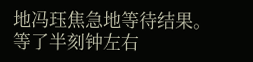地冯珏焦急地等待结果。
等了半刻钟左右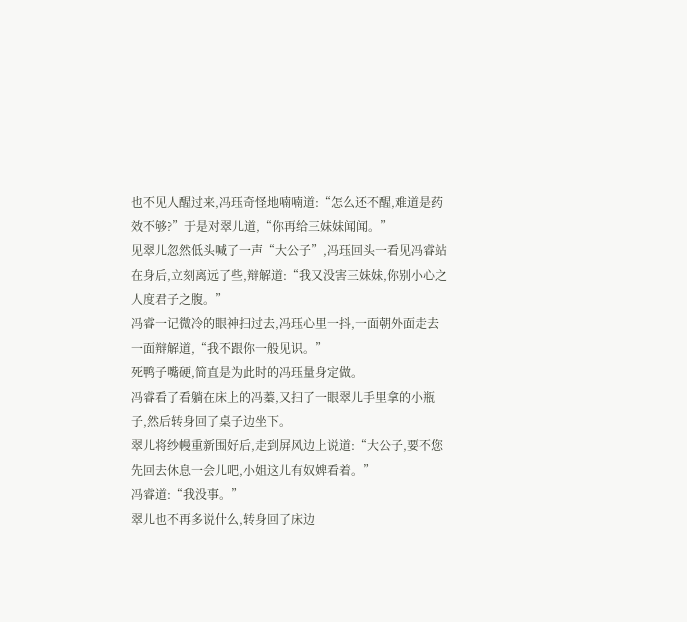也不见人醒过来,冯珏奇怪地喃喃道:“怎么还不醒,难道是药效不够?”于是对翠儿道,“你再给三妹妹闻闻。”
见翠儿忽然低头喊了一声“大公子”,冯珏回头一看见冯睿站在身后,立刻离远了些,辩解道:“我又没害三妹妹,你别小心之人度君子之腹。”
冯睿一记微冷的眼神扫过去,冯珏心里一抖,一面朝外面走去一面辩解道,“我不跟你一般见识。”
死鸭子嘴硬,简直是为此时的冯珏量身定做。
冯睿看了看躺在床上的冯蓁,又扫了一眼翠儿手里拿的小瓶子,然后转身回了桌子边坐下。
翠儿将纱幔重新围好后,走到屏风边上说道:“大公子,要不您先回去休息一会儿吧,小姐这儿有奴婢看着。”
冯睿道:“我没事。”
翠儿也不再多说什么,转身回了床边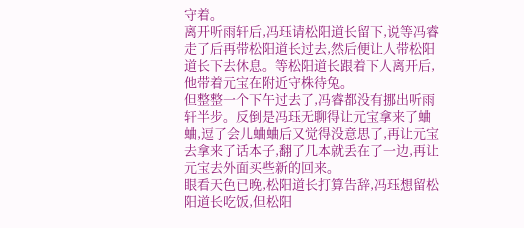守着。
离开听雨轩后,冯珏请松阳道长留下,说等冯睿走了后再带松阳道长过去,然后便让人带松阳道长下去休息。等松阳道长跟着下人离开后,他带着元宝在附近守株待兔。
但整整一个下午过去了,冯睿都没有挪出听雨轩半步。反倒是冯珏无聊得让元宝拿来了蛐蛐,逗了会儿蛐蛐后又觉得没意思了,再让元宝去拿来了话本子,翻了几本就丢在了一边,再让元宝去外面买些新的回来。
眼看天色已晚,松阳道长打算告辞,冯珏想留松阳道长吃饭,但松阳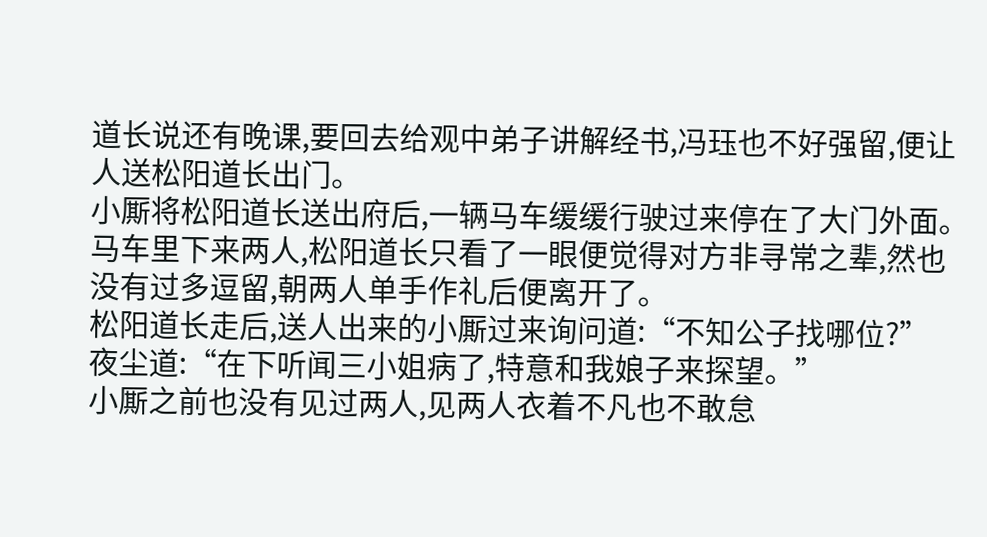道长说还有晚课,要回去给观中弟子讲解经书,冯珏也不好强留,便让人送松阳道长出门。
小厮将松阳道长送出府后,一辆马车缓缓行驶过来停在了大门外面。
马车里下来两人,松阳道长只看了一眼便觉得对方非寻常之辈,然也没有过多逗留,朝两人单手作礼后便离开了。
松阳道长走后,送人出来的小厮过来询问道:“不知公子找哪位?”
夜尘道:“在下听闻三小姐病了,特意和我娘子来探望。”
小厮之前也没有见过两人,见两人衣着不凡也不敢怠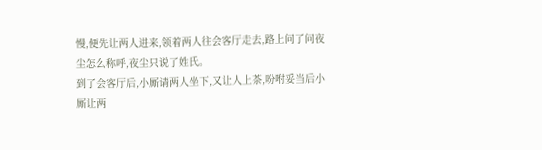慢,便先让两人进来,领着两人往会客厅走去,路上问了问夜尘怎么称呼,夜尘只说了姓氏。
到了会客厅后,小厮请两人坐下,又让人上茶,吩咐妥当后小厮让两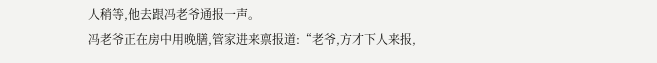人稍等,他去跟冯老爷通报一声。
冯老爷正在房中用晚膳,管家进来禀报道:“老爷,方才下人来报,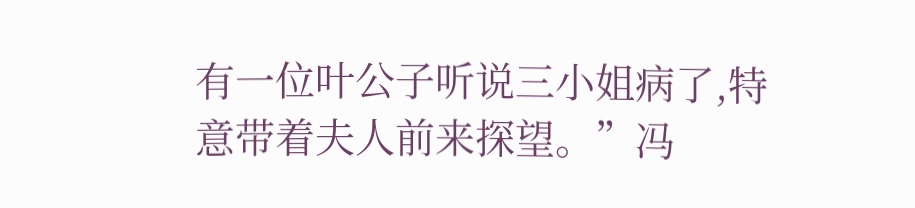有一位叶公子听说三小姐病了,特意带着夫人前来探望。”冯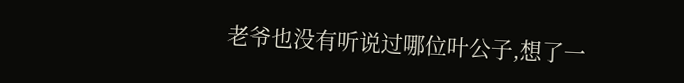老爷也没有听说过哪位叶公子,想了一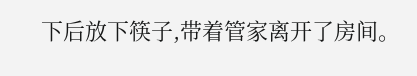下后放下筷子,带着管家离开了房间。